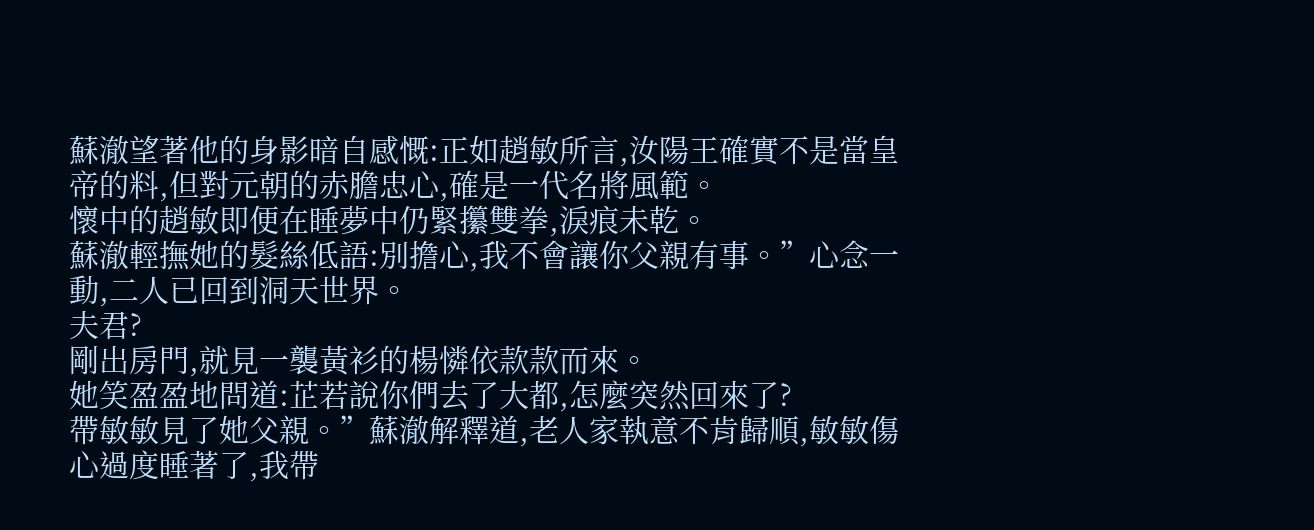蘇澈望著他的身影暗自感慨:正如趙敏所言,汝陽王確實不是當皇帝的料,但對元朝的赤膽忠心,確是一代名將風範。
懷中的趙敏即便在睡夢中仍緊攥雙拳,淚痕未乾。
蘇澈輕撫她的髮絲低語:別擔心,我不會讓你父親有事。”心念一動,二人已回到洞天世界。
夫君?
剛出房門,就見一襲黃衫的楊憐依款款而來。
她笑盈盈地問道:芷若說你們去了大都,怎麼突然回來了?
帶敏敏見了她父親。”蘇澈解釋道,老人家執意不肯歸順,敏敏傷心過度睡著了,我帶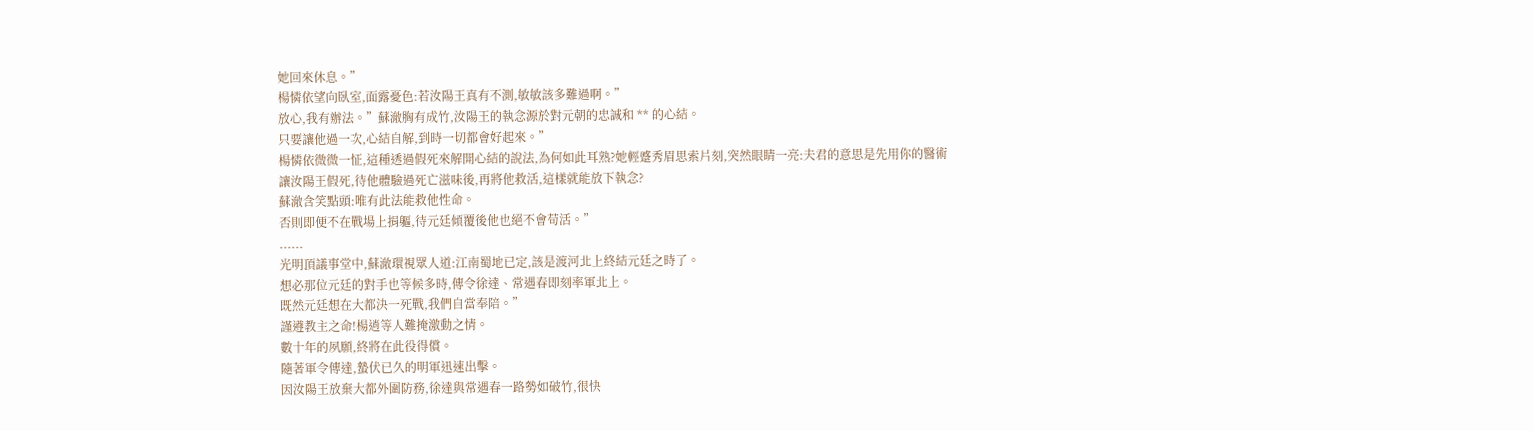她回來休息。”
楊憐依望向臥室,面露憂色:若汝陽王真有不測,敏敏該多難過啊。”
放心,我有辦法。”蘇澈胸有成竹,汝陽王的執念源於對元朝的忠誠和 ** 的心結。
只要讓他過一次,心結自解,到時一切都會好起來。”
楊憐依微微一怔,這種透過假死來解開心結的說法,為何如此耳熟?她輕蹙秀眉思索片刻,突然眼睛一亮:夫君的意思是先用你的醫術讓汝陽王假死,待他體驗過死亡滋味後,再將他救活,這樣就能放下執念?
蘇澈含笑點頭:唯有此法能救他性命。
否則即便不在戰場上捐軀,待元廷傾覆後他也絕不會苟活。”
......
光明頂議事堂中,蘇澈環視眾人道:江南蜀地已定,該是渡河北上終結元廷之時了。
想必那位元廷的對手也等候多時,傳令徐達、常遇春即刻率軍北上。
既然元廷想在大都決一死戰,我們自當奉陪。”
謹遵教主之命!楊逍等人難掩激動之情。
數十年的夙願,終將在此役得償。
隨著軍令傳達,蟄伏已久的明軍迅速出擊。
因汝陽王放棄大都外圍防務,徐達與常遇春一路勢如破竹,很快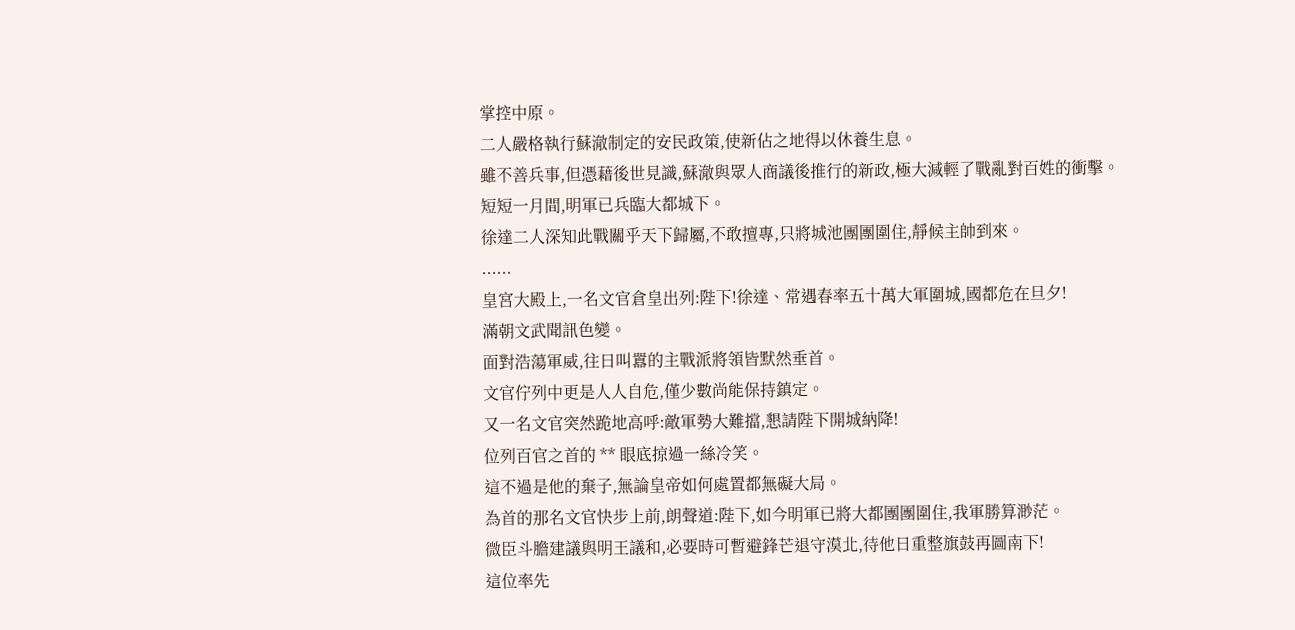掌控中原。
二人嚴格執行蘇澈制定的安民政策,使新佔之地得以休養生息。
雖不善兵事,但憑藉後世見識,蘇澈與眾人商議後推行的新政,極大減輕了戰亂對百姓的衝擊。
短短一月間,明軍已兵臨大都城下。
徐達二人深知此戰關乎天下歸屬,不敢擅專,只將城池團團圍住,靜候主帥到來。
......
皇宮大殿上,一名文官倉皇出列:陛下!徐達、常遇春率五十萬大軍圍城,國都危在旦夕!
滿朝文武聞訊色變。
面對浩蕩軍威,往日叫囂的主戰派將領皆默然垂首。
文官佇列中更是人人自危,僅少數尚能保持鎮定。
又一名文官突然跪地高呼:敵軍勢大難擋,懇請陛下開城納降!
位列百官之首的 ** 眼底掠過一絲冷笑。
這不過是他的棄子,無論皇帝如何處置都無礙大局。
為首的那名文官快步上前,朗聲道:陛下,如今明軍已將大都團團圍住,我軍勝算渺茫。
微臣斗膽建議與明王議和,必要時可暫避鋒芒退守漠北,待他日重整旗鼓再圖南下!
這位率先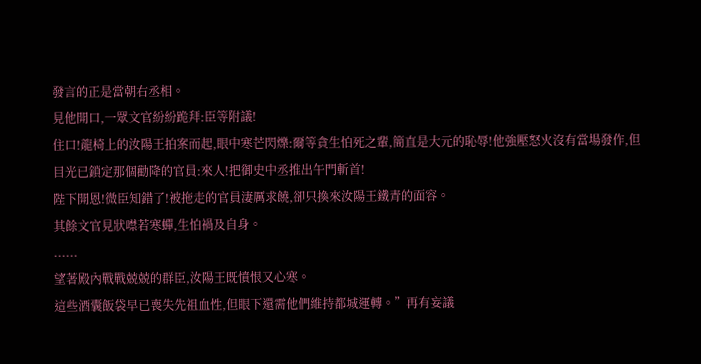發言的正是當朝右丞相。
見他開口,一眾文官紛紛跪拜:臣等附議!
住口!龍椅上的汝陽王拍案而起,眼中寒芒閃爍:爾等貪生怕死之輩,簡直是大元的恥辱!他強壓怒火沒有當場發作,但目光已鎖定那個勸降的官員:來人!把御史中丞推出午門斬首!
陛下開恩!微臣知錯了!被拖走的官員淒厲求饒,卻只換來汝陽王鐵青的面容。
其餘文官見狀噤若寒蟬,生怕禍及自身。
......
望著殿內戰戰兢兢的群臣,汝陽王既憤恨又心寒。
這些酒囊飯袋早已喪失先祖血性,但眼下還需他們維持都城運轉。”再有妄議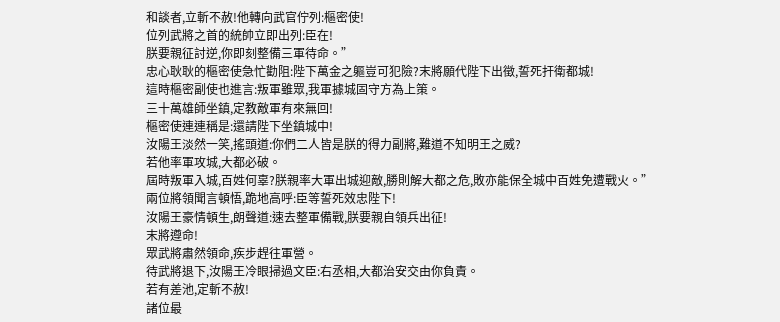和談者,立斬不赦!他轉向武官佇列:樞密使!
位列武將之首的統帥立即出列:臣在!
朕要親征討逆,你即刻整備三軍待命。”
忠心耿耿的樞密使急忙勸阻:陛下萬金之軀豈可犯險?末將願代陛下出徵,誓死扞衛都城!
這時樞密副使也進言:叛軍雖眾,我軍據城固守方為上策。
三十萬雄師坐鎮,定教敵軍有來無回!
樞密使連連稱是:還請陛下坐鎮城中!
汝陽王淡然一笑,搖頭道:你們二人皆是朕的得力副將,難道不知明王之威?
若他率軍攻城,大都必破。
屆時叛軍入城,百姓何辜?朕親率大軍出城迎敵,勝則解大都之危,敗亦能保全城中百姓免遭戰火。”
兩位將領聞言頓悟,跪地高呼:臣等誓死效忠陛下!
汝陽王豪情頓生,朗聲道:速去整軍備戰,朕要親自領兵出征!
末將遵命!
眾武將肅然領命,疾步趕往軍營。
待武將退下,汝陽王冷眼掃過文臣:右丞相,大都治安交由你負責。
若有差池,定斬不赦!
諸位最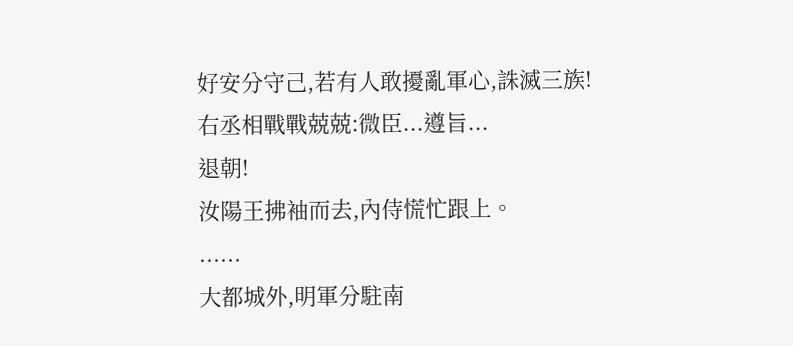好安分守己,若有人敢擾亂軍心,誅滅三族!
右丞相戰戰兢兢:微臣...遵旨...
退朝!
汝陽王拂袖而去,內侍慌忙跟上。
......
大都城外,明軍分駐南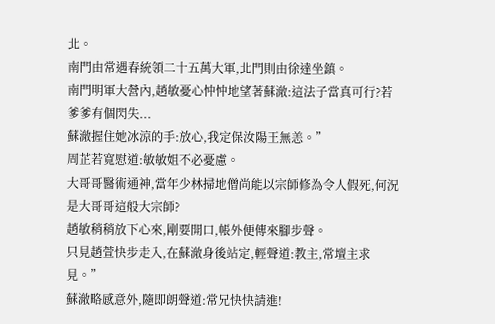北。
南門由常遇春統領二十五萬大軍,北門則由徐達坐鎮。
南門明軍大營內,趙敏憂心忡忡地望著蘇澈:這法子當真可行?若爹爹有個閃失...
蘇澈握住她冰涼的手:放心,我定保汝陽王無恙。”
周芷若寬慰道:敏敏姐不必憂慮。
大哥哥醫術通神,當年少林掃地僧尚能以宗師修為令人假死,何況是大哥哥這般大宗師?
趙敏稍稍放下心來,剛要開口,帳外便傳來腳步聲。
只見趙萱快步走入,在蘇澈身後站定,輕聲道:教主,常壇主求見。”
蘇澈略感意外,隨即朗聲道:常兄快快請進!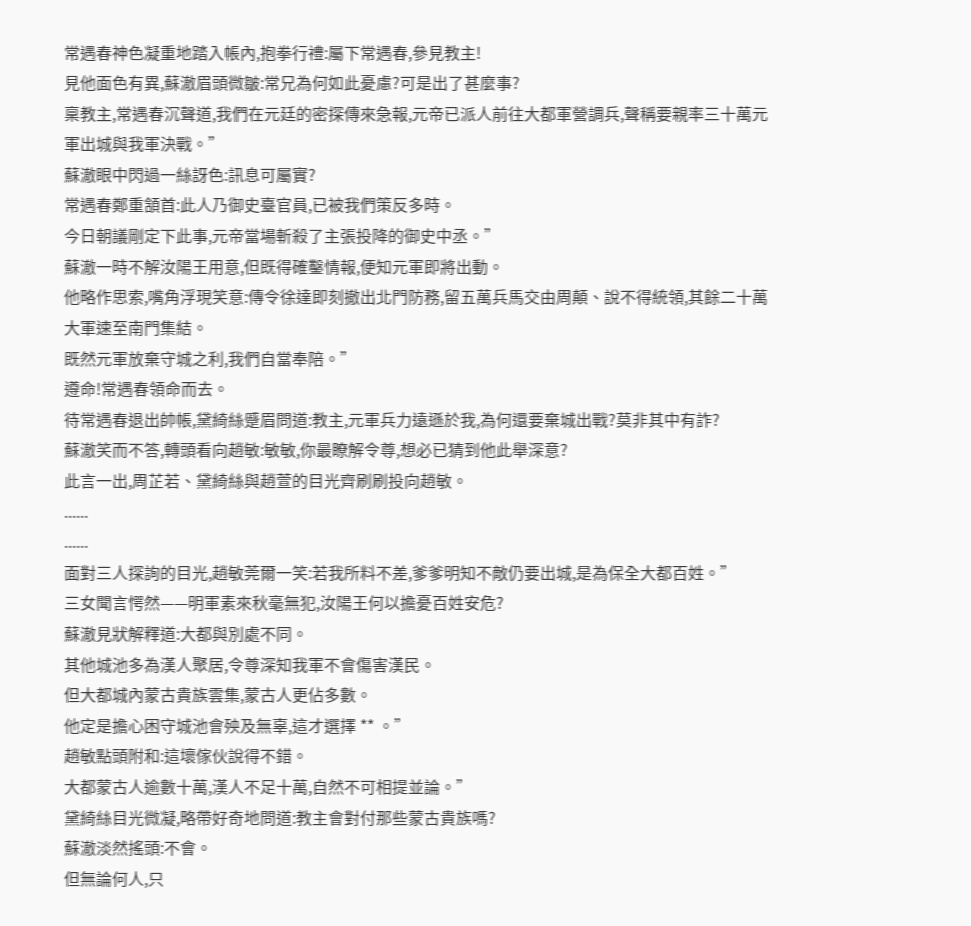常遇春神色凝重地踏入帳內,抱拳行禮:屬下常遇春,參見教主!
見他面色有異,蘇澈眉頭微皺:常兄為何如此憂慮?可是出了甚麼事?
稟教主,常遇春沉聲道,我們在元廷的密探傳來急報,元帝已派人前往大都軍營調兵,聲稱要親率三十萬元軍出城與我軍決戰。”
蘇澈眼中閃過一絲訝色:訊息可屬實?
常遇春鄭重頷首:此人乃御史臺官員,已被我們策反多時。
今日朝議剛定下此事,元帝當場斬殺了主張投降的御史中丞。”
蘇澈一時不解汝陽王用意,但既得確鑿情報,便知元軍即將出動。
他略作思索,嘴角浮現笑意:傳令徐達即刻撤出北門防務,留五萬兵馬交由周顛、說不得統領,其餘二十萬大軍速至南門集結。
既然元軍放棄守城之利,我們自當奉陪。”
遵命!常遇春領命而去。
待常遇春退出帥帳,黛綺絲蹙眉問道:教主,元軍兵力遠遜於我,為何還要棄城出戰?莫非其中有詐?
蘇澈笑而不答,轉頭看向趙敏:敏敏,你最瞭解令尊,想必已猜到他此舉深意?
此言一出,周芷若、黛綺絲與趙萱的目光齊刷刷投向趙敏。
......
......
面對三人探詢的目光,趙敏莞爾一笑:若我所料不差,爹爹明知不敵仍要出城,是為保全大都百姓。”
三女聞言愕然——明軍素來秋毫無犯,汝陽王何以擔憂百姓安危?
蘇澈見狀解釋道:大都與別處不同。
其他城池多為漢人聚居,令尊深知我軍不會傷害漢民。
但大都城內蒙古貴族雲集,蒙古人更佔多數。
他定是擔心困守城池會殃及無辜,這才選擇 ** 。”
趙敏點頭附和:這壞傢伙說得不錯。
大都蒙古人逾數十萬,漢人不足十萬,自然不可相提並論。”
黛綺絲目光微凝,略帶好奇地問道:教主會對付那些蒙古貴族嗎?
蘇澈淡然搖頭:不會。
但無論何人,只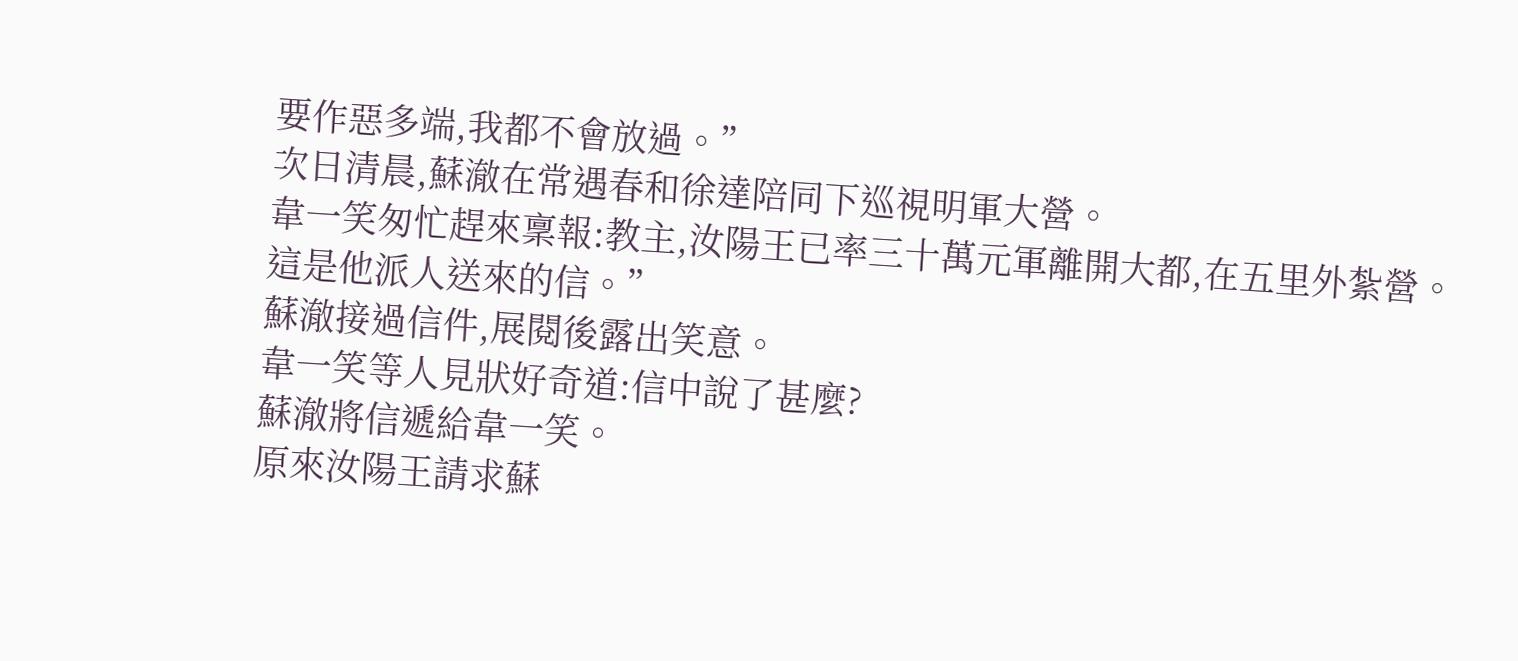要作惡多端,我都不會放過。”
次日清晨,蘇澈在常遇春和徐達陪同下巡視明軍大營。
韋一笑匆忙趕來稟報:教主,汝陽王已率三十萬元軍離開大都,在五里外紮營。
這是他派人送來的信。”
蘇澈接過信件,展閱後露出笑意。
韋一笑等人見狀好奇道:信中說了甚麼?
蘇澈將信遞給韋一笑。
原來汝陽王請求蘇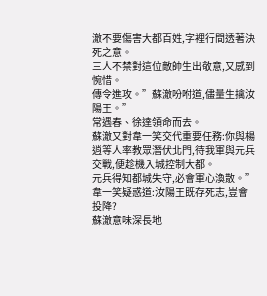澈不要傷害大都百姓,字裡行間透著決死之意。
三人不禁對這位敵帥生出敬意,又感到惋惜。
傳令進攻。”蘇澈吩咐道,儘量生擒汝陽王。”
常遇春、徐達領命而去。
蘇澈又對韋一笑交代重要任務:你與楊逍等人率教眾潛伏北門,待我軍與元兵交戰,便趁機入城控制大都。
元兵得知都城失守,必會軍心渙散。”
韋一笑疑惑道:汝陽王既存死志,豈會投降?
蘇澈意味深長地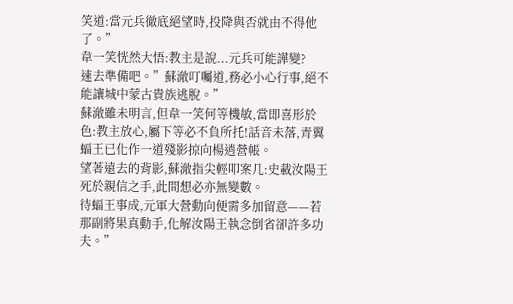笑道:當元兵徹底絕望時,投降與否就由不得他了。”
韋一笑恍然大悟:教主是說...元兵可能譁變?
速去準備吧。”蘇澈叮囑道,務必小心行事,絕不能讓城中蒙古貴族逃脫。”
蘇澈雖未明言,但韋一笑何等機敏,當即喜形於色:教主放心,屬下等必不負所托!話音未落,青翼蝠王已化作一道殘影掠向楊逍營帳。
望著遠去的背影,蘇澈指尖輕叩案几:史載汝陽王死於親信之手,此間想必亦無變數。
待蝠王事成,元軍大營動向便需多加留意——若那副將果真動手,化解汝陽王執念倒省卻許多功夫。”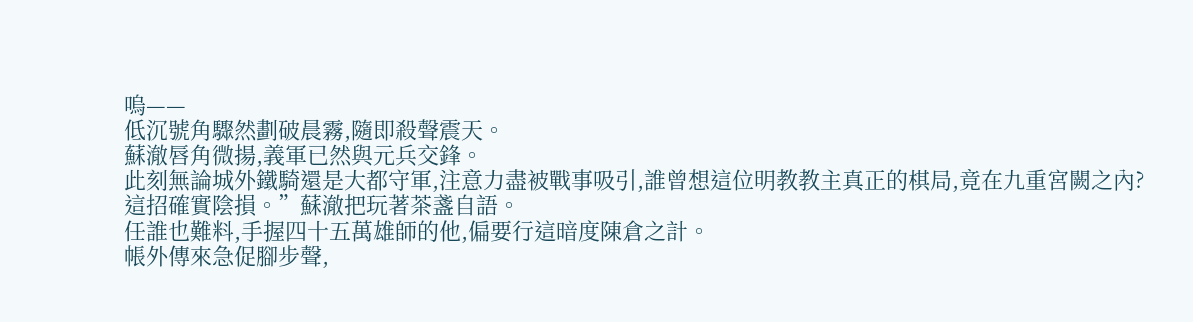嗚——
低沉號角驟然劃破晨霧,隨即殺聲震天。
蘇澈唇角微揚,義軍已然與元兵交鋒。
此刻無論城外鐵騎還是大都守軍,注意力盡被戰事吸引,誰曾想這位明教教主真正的棋局,竟在九重宮闕之內?
這招確實陰損。”蘇澈把玩著茶盞自語。
任誰也難料,手握四十五萬雄師的他,偏要行這暗度陳倉之計。
帳外傳來急促腳步聲,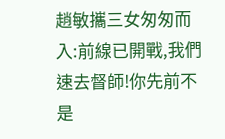趙敏攜三女匆匆而入:前線已開戰,我們速去督師!你先前不是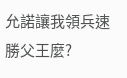允諾讓我領兵速勝父王麼?